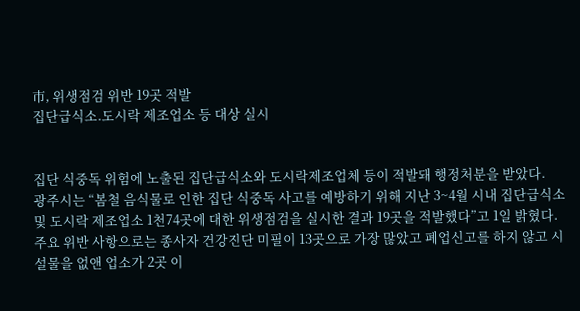市, 위생점검 위반 19곳 적발
집단급식소.도시락 제조업소 등 대상 실시


집단 식중독 위험에 노출된 집단급식소와 도시락제조업체 등이 적발돼 행정처분을 받았다.
광주시는 “봄철 음식물로 인한 집단 식중독 사고를 예방하기 위해 지난 3~4월 시내 집단급식소 및 도시락 제조업소 1천74곳에 대한 위생점검을 실시한 결과 19곳을 적발했다”고 1일 밝혔다.
주요 위반 사항으로는 종사자 건강진단 미필이 13곳으로 가장 많았고 폐업신고를 하지 않고 시설물을 없앤 업소가 2곳 이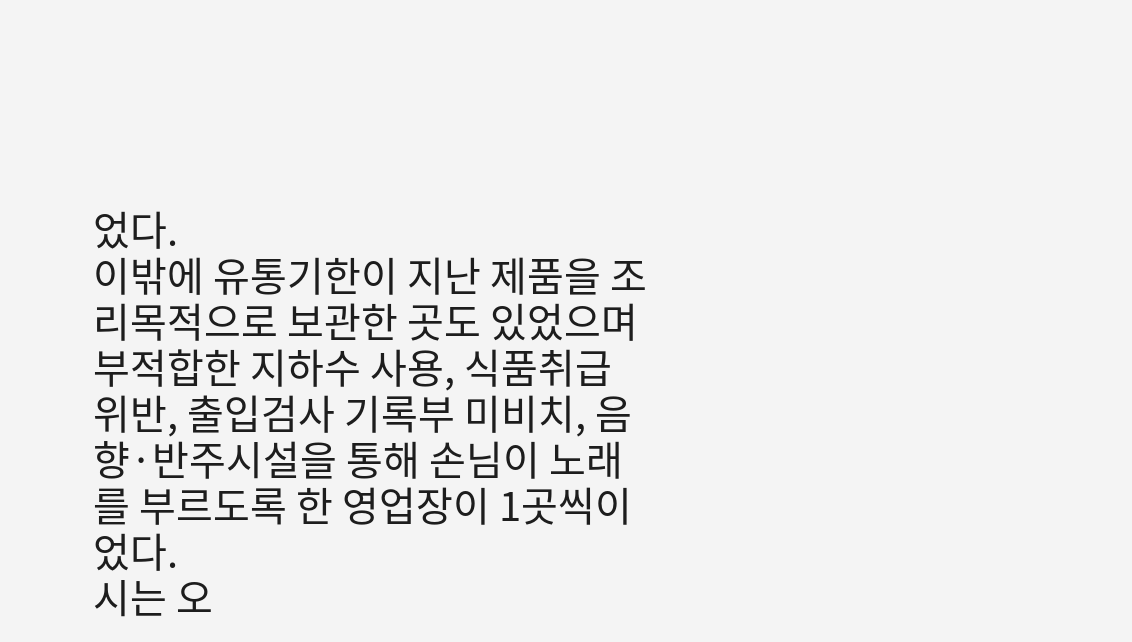었다.
이밖에 유통기한이 지난 제품을 조리목적으로 보관한 곳도 있었으며 부적합한 지하수 사용, 식품취급 위반, 출입검사 기록부 미비치, 음향·반주시설을 통해 손님이 노래를 부르도록 한 영업장이 1곳씩이었다.
시는 오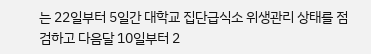는 22일부터 5일간 대학교 집단급식소 위생관리 상태를 점검하고 다음달 10일부터 2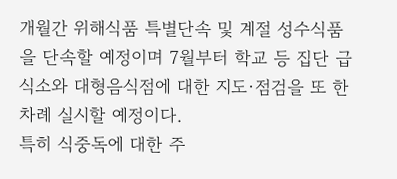개월간 위해식품 특별단속 및 계절 성수식품을 단속할 예정이며 7월부터 학교 등 집단 급식소와 대형음식점에 대한 지도·점검을 또 한차례 실시할 예정이다.
특히 식중독에 대한 주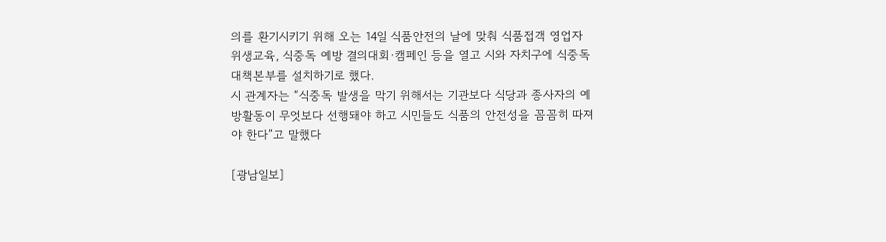의를 환기시키기 위해 오는 14일 식품안전의 날에 맞춰 식품접객 영업자 위생교육, 식중독 예방 결의대회·캠페인 등을 열고 시와 자치구에 식중독 대책본부를 설치하기로 했다.
시 관계자는 “식중독 발생을 막기 위해서는 기관보다 식당과 종사자의 예방활동이 무엇보다 선행돼야 하고 시민들도 식품의 안전성을 꼼꼼히 따져야 한다”고 말했다

[광남일보]